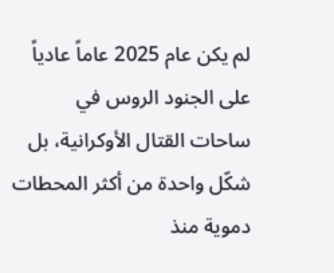لم يكن عام 2025 عاماً عادياً على الجنود الروس في ساحات القتال الأوكرانية، بل شكّل واحدة من أكثر المحطات دموية منذ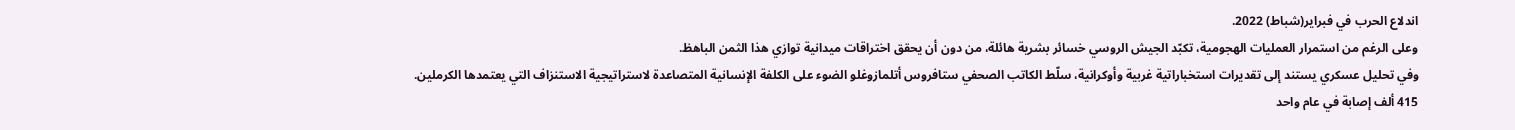اندلاع الحرب في فبراير(شباط) 2022.
وعلى الرغم من استمرار العمليات الهجومية، تكبّد الجيش الروسي خسائر بشرية هائلة، من دون أن يحقق اختراقات ميدانية توازي هذا الثمن الباهظ.
وفي تحليل عسكري يستند إلى تقديرات استخباراتية غربية وأوكرانية، سلّط الكاتب الصحفي ستافروس أتلمازوغلو الضوء على الكلفة الإنسانية المتصاعدة لاستراتيجية الاستنزاف التي يعتمدها الكرملين.
415 ألف إصابة في عام واحد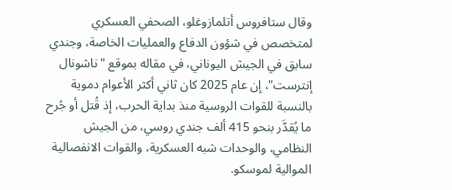وقال ستافروس أتلمازوغلو، الصحفي العسكري لمتخصص في شؤون الدفاع والعمليات الخاصة، وجندي سابق في الجيش اليوناني، في مقاله بموقع "ناشونال إنترست"، إن عام 2025 كان ثاني أكثر الأعوام دموية بالنسبة للقوات الروسية منذ بداية الحرب، إذ قُتل أو جُرح ما يُقدَّر بنحو 415 ألف جندي روسي، من الجيش النظامي، والوحدات شبه العسكرية، والقوات الانفصالية الموالية لموسكو.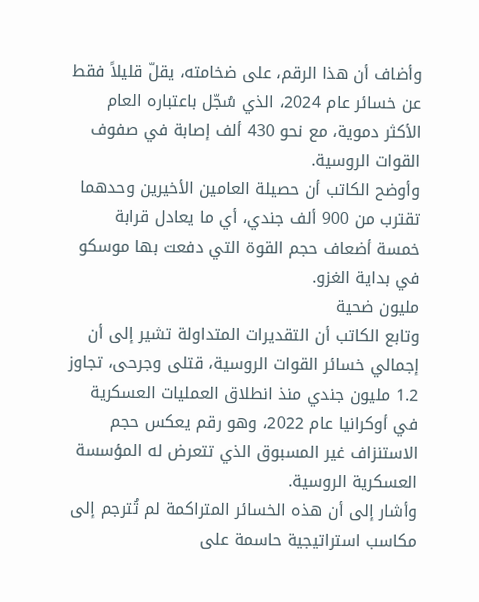وأضاف أن هذا الرقم، على ضخامته، يقلّ قليلاً فقط عن خسائر عام 2024، الذي سُجّل باعتباره العام الأكثر دموية، مع نحو 430 ألف إصابة في صفوف القوات الروسية.
وأوضح الكاتب أن حصيلة العامين الأخيرين وحدهما تقترب من 900 ألف جندي، أي ما يعادل قرابة خمسة أضعاف حجم القوة التي دفعت بها موسكو في بداية الغزو.
مليون ضحية
وتابع الكاتب أن التقديرات المتداولة تشير إلى أن إجمالي خسائر القوات الروسية، قتلى وجرحى، تجاوز 1.2 مليون جندي منذ انطلاق العمليات العسكرية في أوكرانيا عام 2022، وهو رقم يعكس حجم الاستنزاف غير المسبوق الذي تتعرض له المؤسسة العسكرية الروسية.
وأشار إلى أن هذه الخسائر المتراكمة لم تُترجم إلى مكاسب استراتيجية حاسمة على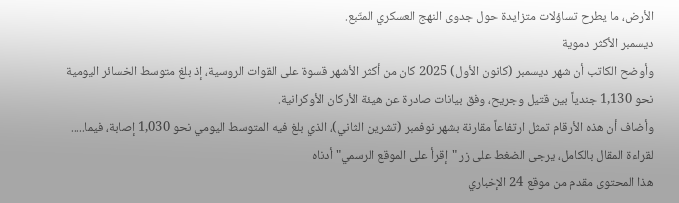الأرض، ما يطرح تساؤلات متزايدة حول جدوى النهج العسكري المتّبع.
ديسمبر الأكثر دموية
وأوضح الكاتب أن شهر ديسمبر (كانون الأول) 2025 كان من أكثر الأشهر قسوة على القوات الروسية، إذ بلغ متوسط الخسائر اليومية نحو 1,130 جندياً بين قتيل وجريح، وفق بيانات صادرة عن هيئة الأركان الأوكرانية.
وأضاف أن هذه الأرقام تمثل ارتفاعاً مقارنة بشهر نوفمبر (تشرين الثاني)، الذي بلغ فيه المتوسط اليومي نحو 1,030 إصابة، فيما.....
لقراءة المقال بالكامل، يرجى الضغط على زر "إقرأ على الموقع الرسمي" أدناه
هذا المحتوى مقدم من موقع 24 الإخباري